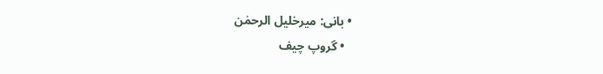• بانی: میرخلیل الرحمٰن
  • گروپ چیف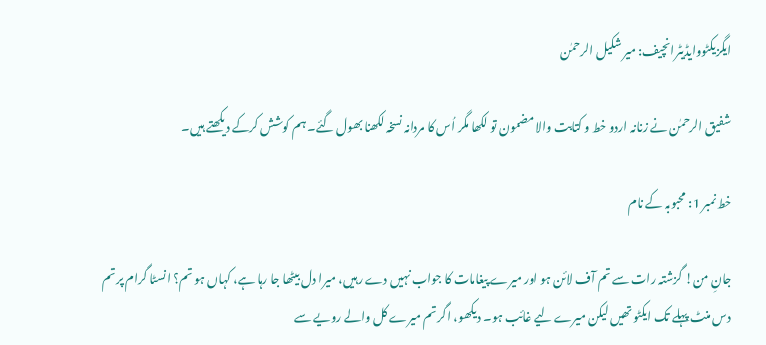ایگزیکٹووایڈیٹرانچیف: میر شکیل الرحمٰن

شفیق الرحمٰن نے زنانہ اردو خط و کتابت والا مضمون تو لکھا مگر اُس کا مردانہ نسخہ لکھنا بھول گئے۔ ہم کوشش کرکے دیکھتے ہیں۔

خط نمبر 1: محبوبہ کے نام

جانِ من! گزشتہ رات سے تم آف لائن ہو اور میرے پیغامات کا جواب نہیں دے رہیں، میرا دل بیٹھا جا رہا ہے، کہاں ہو تم؟ انسٹا گرام پر تم دس منٹ پہلے تک ایکٹو تھیں لیکن میرے لیے غائب ہو۔ دیکھو، اگر تم میرے کل والے رویے سے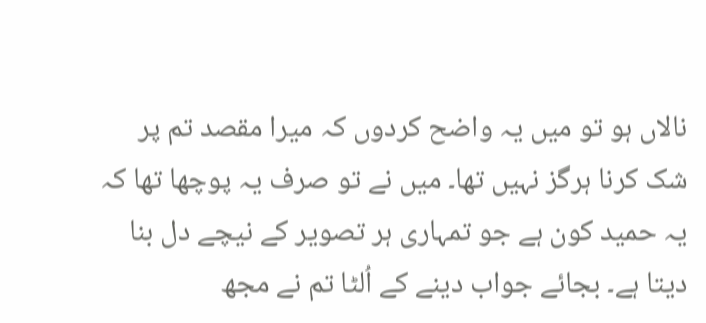نالاں ہو تو میں یہ واضح کردوں کہ میرا مقصد تم پر شک کرنا ہرگز نہیں تھا۔ میں نے تو صرف یہ پوچھا تھا کہ یہ حمید کون ہے جو تمہاری ہر تصویر کے نیچے دل بنا دیتا ہے۔ بجائے جواب دینے کے اُلٹا تم نے مجھ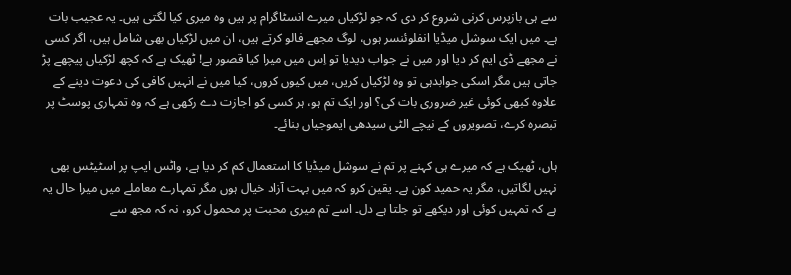سے ہی بازپرس کرنی شروع کر دی کہ جو لڑکیاں میرے انسٹاگرام پر ہیں وہ میری کیا لگتی ہیں۔ یہ عجیب بات ہے۔ میں ایک سوشل میڈیا انفلوئنسر ہوں، لوگ مجھے فالو کرتے ہیں، ان میں لڑکیاں بھی شامل ہیں، اگر کسی نے مجھے ڈی ایم کر دیا اور میں نے جواب دیدیا تو اِس میں میرا کیا قصور ہے! ٹھیک ہے کہ کچھ لڑکیاں پیچھے پڑ جاتی ہیں مگر اسکی جوابدہی تو وہ لڑکیاں کریں، میں کیوں کروں، کیا میں نے انہیں کافی کی دعوت دینے کے علاوہ کبھی کوئی غیر ضروری بات کی؟ اور ایک تم ہو، ہر کسی کو اجازت دے رکھی ہے کہ وہ تمہاری پوسٹ پر تبصرہ کرے، تصویروں کے نیچے الٹی سیدھی ایموجیاں بنائے۔

ہاں، ٹھیک ہے کہ میرے ہی کہنے پر تم نے سوشل میڈیا کا استعمال کم کر دیا ہے، واٹس ایپ پر اسٹیٹس بھی نہیں لگاتیں، مگر یہ حمید کون ہے۔ یقین کرو کہ میں بہت آزاد خیال ہوں مگر تمہارے معاملے میں میرا حال یہ ہے کہ تمہیں کوئی اور دیکھے تو جلتا ہے دل۔ اسے تم میری محبت پر محمول کرو، نہ کہ مجھ سے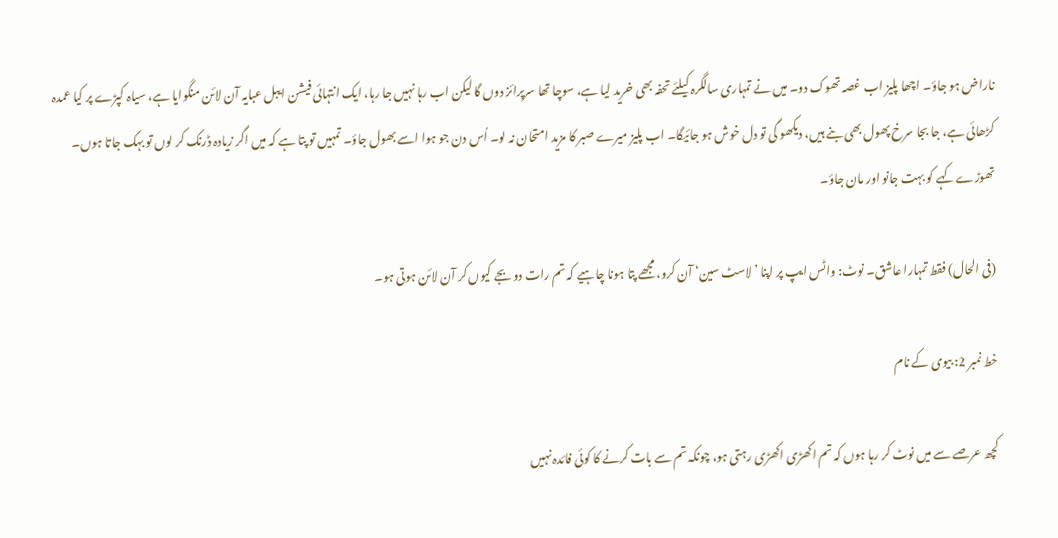ناراض ہو جاؤ۔ اچھا پلیز اب غصہ تھوک دو۔ میں نے تمہاری سالگرہ کیلئے تحفہ بھی خرید لیا ہے، سوچا تھا سرپرائز دوں گا لیکن اب رہا نہیں جا رہا، ایک انتہائی فیشن ایبل عبایہ آن لائن منگوایا ہے، سیاہ کپڑے پر کیا عمدہ کڑھائی ہے، جا بجا سرخ پھول بھی بنے ہیں، دیکھو گی تو دل خوش ہو جائیگا۔ اب پلیز میرے صبر کا مزید امتحان نہ لو۔ اُس دن جو ہوا اسے بھول جاؤ۔ تمہیں تو پتا ہے کہ میں اگر زیادہ ڈرنک کر لوں تو بہک جاتا ہوں۔ تھوڑے کہے کو بہت جانو اور مان جاؤ۔

(فی الحال) فقط تمہارا عاشق۔ نوٹ: واٹس ایپ پر اپنا ’لاسٹ سین‘ آن کرو، مجھے پتا ہونا چاہیے کہ تم رات دو بجے کیوں کر آن لائن ہوتی ہو۔

خط نمبر 2: بیوی کے نام

کچھ عرصے سے میں نوٹ کر رہا ہوں کہ تم اکھڑی اکھڑی رہتی ہو، چونکہ تم سے بات کرنے کا کوئی فائدہ نہیں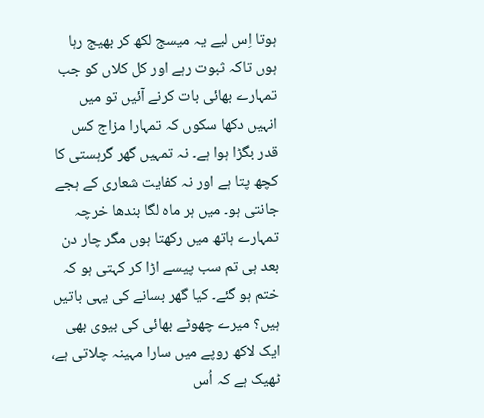ہوتا اِس لیے یہ میسج لکھ کر بھیج رہا ہوں تاکہ ثبوت رہے اور کل کلاں کو جب تمہارے بھائی بات کرنے آئیں تو میں انہیں دکھا سکوں کہ تمہارا مزاج کس قدر بگڑا ہوا ہے۔ نہ تمہیں گھر گرہستی کا کچھ پتا ہے اور نہ کفایت شعاری کے ہجے جانتی ہو۔ میں ہر ماہ لگا بندھا خرچہ تمہارے ہاتھ میں رکھتا ہوں مگر چار دن بعد ہی تم سب پیسے اڑا کر کہتی ہو کہ ختم ہو گئے۔ کیا گھر بسانے کی یہی باتیں ہیں؟ میرے چھوٹے بھائی کی بیوی بھی ایک لاکھ روپے میں سارا مہینہ چلاتی ہے، ٹھیک ہے کہ اُس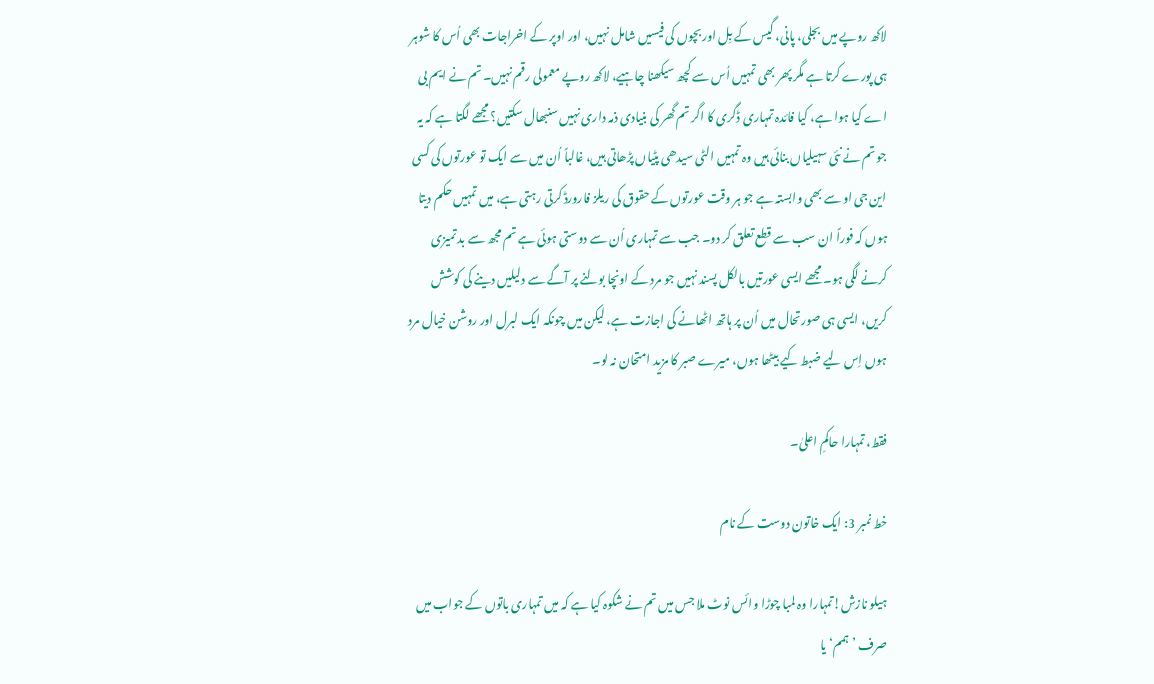لاکھ روپے میں بجلی، پانی، گیس کے بِل اور بچوں کی فیسیں شامل نہیں، اور اوپر کے اخراجات بھی اُس کا شوہر ہی پورے کرتا ہے مگر پھر بھی تمہیں اُس سے کچھ سیکھنا چاہیے، لاکھ روپے معمولی رقم نہیں۔ تم نے ایم بی اے کیا ہوا ہے، کیا فائدہ تمہاری ڈگری کا اگر تم گھر کی بنیادی ذمہ داری نہیں سنبھال سکتیں؟ مجھے لگتا ہے کہ یہ جو تم نے نئی سہیلیاں بنائی ہیں وہ تمہیں الٹی سیدھی پٹیاں پڑھاتی ہیں، غالباً اُن میں سے ایک تو عورتوں کی کسی این جی او سے بھی وابستہ ہے جو ہر وقت عورتوں کے حقوق کی ریلز فارورڈ کرتی رہتی ہے، میں تمہیں حکم دیتا ہوں کہ فوراً ان سب سے قطع تعلق کر دو۔ جب سے تمہاری اُن سے دوستی ہوئی ہے تم مجھ سے بد تمیزی کرنے لگی ہو۔ مجھے ایسی عورتیں بالکل پسند نہیں جو مرد کے اونچا بولنے پر آگے سے دلیلیں دینے کی کوشش کریں، ایسی ہی صورتحال میں اُن پر ہاتھ اٹھانے کی اجازت ہے، لیکن میں چونکہ ایک لبرل اور روشن خیال مرد ہوں اِس لیے ضبط کیے بیٹھا ہوں، میرے صبر کا مزید امتحان نہ لو۔

فقط، تمہارا حاکمِ اعلیٰ۔

خط نمبر 3: ایک خاتون دوست کے نام

ہیلو نازش!تمہارا وہ لمبا چوڑا وائس نوٹ ملا جس میں تم نے شکوہ کیا ہے کہ میں تمہاری باتوں کے جواب میں صرف ’ہمم‘ یا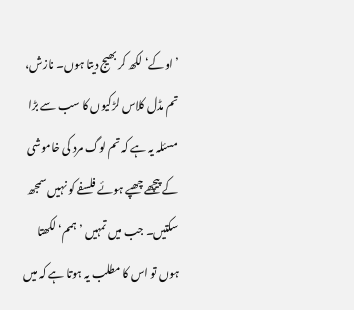’اوکے‘ لکھ کر بھیج دیتا ہوں۔ نازش، تم مڈل کلاس لڑکیوں کا سب سے بڑا مسئلہ یہ ہے کہ تم لوگ مرد کی خاموشی کے پیچھے چھپے ہوئے فلسفے کو نہیں سمجھ سکتیں۔ جب میں تمہیں ’ہمم‘ لکھتا ہوں تو اس کا مطلب یہ ہوتا ہے کہ میں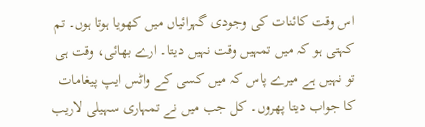اس وقت کائنات کی وجودی گہرائیاں میں کھویا ہوتا ہوں۔ تم کہتی ہو کہ میں تمہیں وقت نہیں دیتا۔ ارے بھائی، وقت ہی تو نہیں ہے میرے پاس کہ میں کسی کے واٹس ایپ پیغامات کا جواب دیتا پھروں۔ کل جب میں نے تمہاری سہیلی لاریب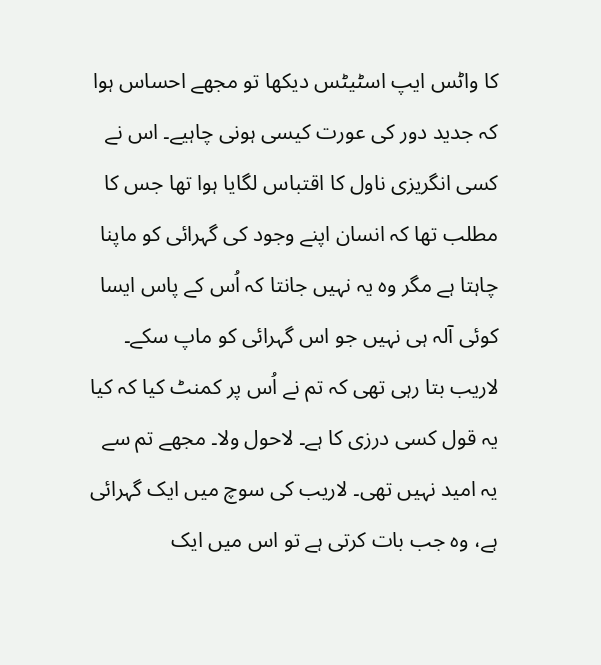کا واٹس ایپ اسٹیٹس دیکھا تو مجھے احساس ہوا کہ جدید دور کی عورت کیسی ہونی چاہیے۔ اس نے کسی انگریزی ناول کا اقتباس لگایا ہوا تھا جس کا مطلب تھا کہ انسان اپنے وجود کی گہرائی کو ماپنا چاہتا ہے مگر وہ یہ نہیں جانتا کہ اُس کے پاس ایسا کوئی آلہ ہی نہیں جو اس گہرائی کو ماپ سکے۔ لاریب بتا رہی تھی کہ تم نے اُس پر کمنٹ کیا کہ کیا یہ قول کسی درزی کا ہے۔ لاحول ولا۔ مجھے تم سے یہ امید نہیں تھی۔ لاریب کی سوچ میں ایک گہرائی ہے، وہ جب بات کرتی ہے تو اس میں ایک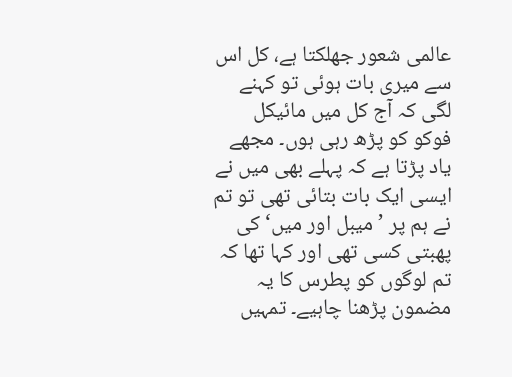عالمی شعور جھلکتا ہے، کل اس سے میری بات ہوئی تو کہنے لگی کہ آج کل میں مائیکل فوکو کو پڑھ رہی ہوں۔ مجھے یاد پڑتا ہے کہ پہلے بھی میں نے ایسی ایک بات بتائی تھی تو تم نے ہم پر ’میبل اور میں‘ کی پھبتی کسی تھی اور کہا تھا کہ تم لوگوں کو پطرس کا یہ مضمون پڑھنا چاہیے۔ تمہیں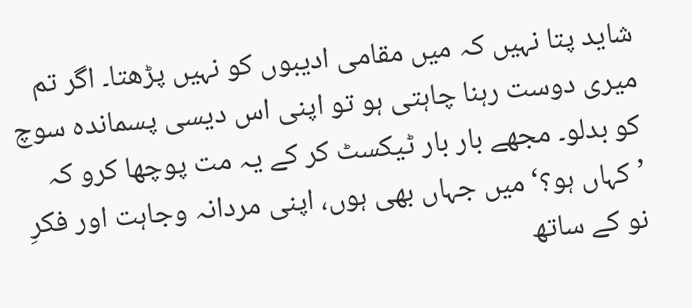شاید پتا نہیں کہ میں مقامی ادیبوں کو نہیں پڑھتا۔ اگر تم میری دوست رہنا چاہتی ہو تو اپنی اس دیسی پسماندہ سوچ کو بدلو۔ مجھے بار بار ٹیکسٹ کر کے یہ مت پوچھا کرو کہ ’کہاں ہو؟‘ میں جہاں بھی ہوں، اپنی مردانہ وجاہت اور فکرِ نو کے ساتھ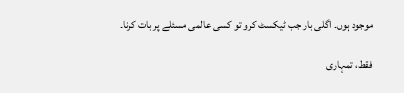موجود ہوں۔ اگلی بار جب ٹیکسٹ کرو تو کسی عالمی مسئلے پر بات کرنا۔

فقط، تمہاری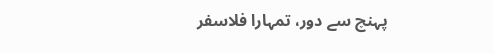پہنچ سے دور، تمہارا فلاسفر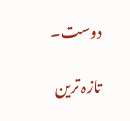دوست۔

تازہ ترین